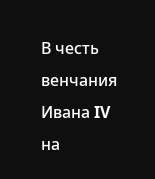В честь венчания Ивана IV на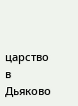царство в Дьяково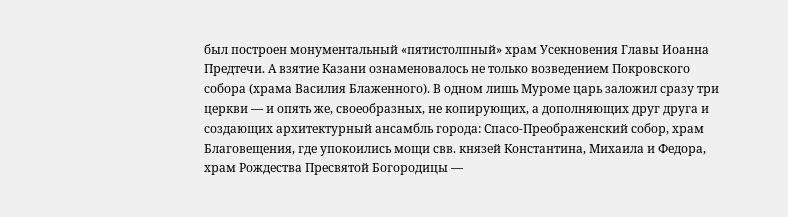был построен монументальный «пятистолпный» храм Усекновения Главы Иоанна Предтечи. А взятие Казани ознаменовалось не только возведением Покровского собора (храма Василия Блаженного). В одном лишь Муроме царь заложил сразу три церкви — и опять же, своеобразных, не копирующих, а дополняющих друг друга и создающих архитектурный ансамбль города: Спасо-Преображенский собор, храм Благовещения, где упокоились мощи свв. князей Константина, Михаила и Федора, храм Рождества Пресвятой Богородицы —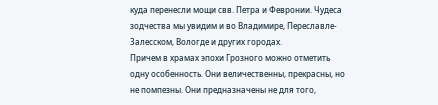куда перенесли мощи свв. Петра и Февронии. Чудеса зодчества мы увидим и во Владимире, Переславле-Залесском, Вологде и других городах.
Причем в храмах эпохи Грозного можно отметить одну особенность. Они величественны, прекрасны, но не помпезны. Они предназначены не для того,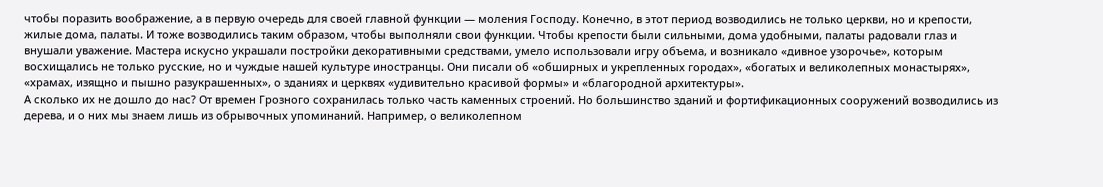чтобы поразить воображение, а в первую очередь для своей главной функции — моления Господу. Конечно, в этот период возводились не только церкви, но и крепости, жилые дома, палаты. И тоже возводились таким образом, чтобы выполняли свои функции. Чтобы крепости были сильными, дома удобными, палаты радовали глаз и внушали уважение. Мастера искусно украшали постройки декоративными средствами, умело использовали игру объема, и возникало «дивное узорочье», которым восхищались не только русские, но и чуждые нашей культуре иностранцы. Они писали об «обширных и укрепленных городах», «богатых и великолепных монастырях», «храмах, изящно и пышно разукрашенных», о зданиях и церквях «удивительно красивой формы» и «благородной архитектуры».
А сколько их не дошло до нас? От времен Грозного сохранилась только часть каменных строений. Но большинство зданий и фортификационных сооружений возводились из дерева, и о них мы знаем лишь из обрывочных упоминаний. Например, о великолепном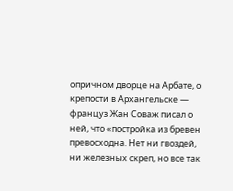опричном дворце на Арбате, о крепости в Архангельске — француз Жан Соваж писал о ней, что «постройка из бревен превосходна. Нет ни гвоздей, ни железных скреп, но все так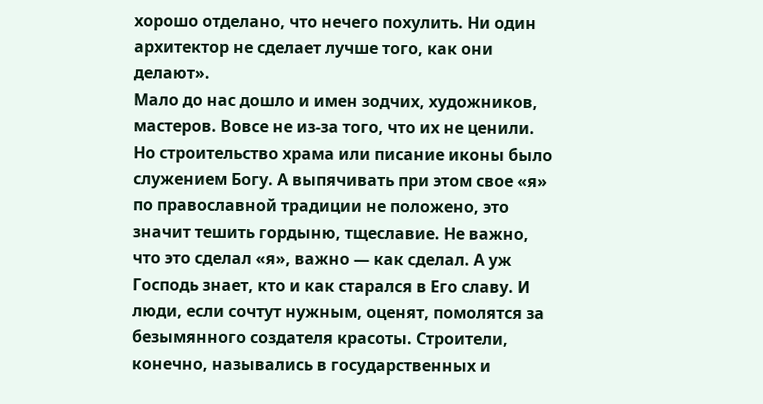хорошо отделано, что нечего похулить. Ни один архитектор не сделает лучше того, как они делают».
Мало до нас дошло и имен зодчих, художников, мастеров. Вовсе не из-за того, что их не ценили. Но строительство храма или писание иконы было служением Богу. А выпячивать при этом свое «я» по православной традиции не положено, это значит тешить гордыню, тщеславие. Не важно, что это сделал «я», важно — как сделал. А уж Господь знает, кто и как старался в Его славу. И люди, если сочтут нужным, оценят, помолятся за безымянного создателя красоты. Строители, конечно, назывались в государственных и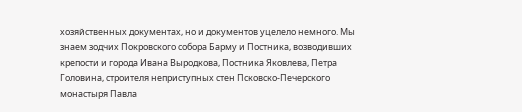хозяйственных документах, но и документов уцелело немного. Мы знаем зодчих Покровского собора Барму и Постника, возводивших крепости и города Ивана Выродкова, Постника Яковлева, Петра Головина, строителя неприступных стен Псковско-Печерского монастыря Павла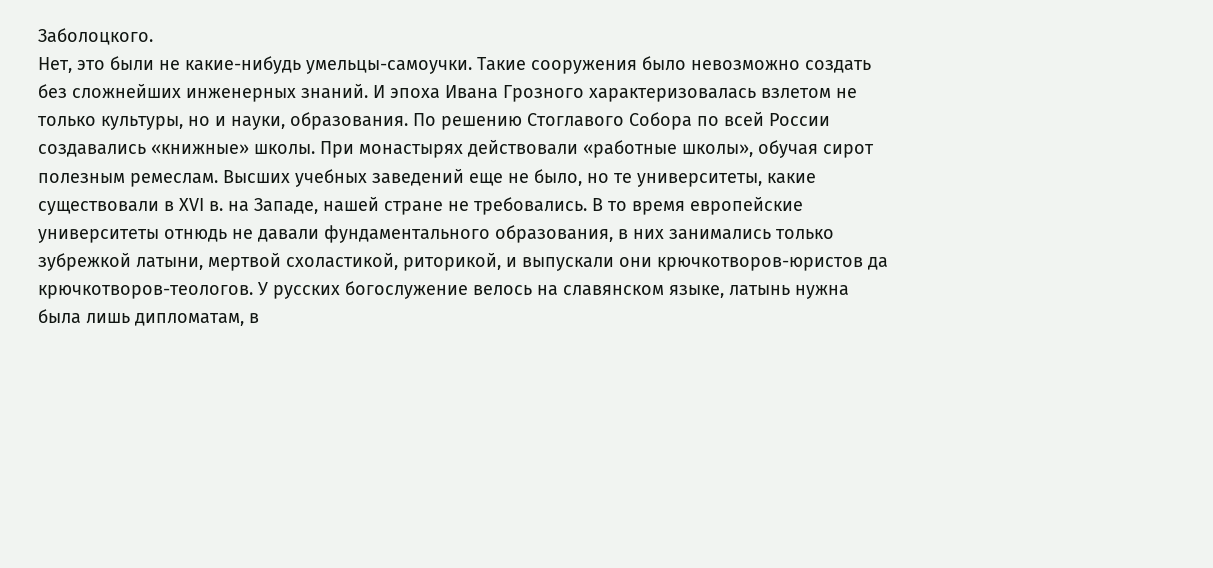Заболоцкого.
Нет, это были не какие-нибудь умельцы-самоучки. Такие сооружения было невозможно создать без сложнейших инженерных знаний. И эпоха Ивана Грозного характеризовалась взлетом не только культуры, но и науки, образования. По решению Стоглавого Собора по всей России создавались «книжные» школы. При монастырях действовали «работные школы», обучая сирот полезным ремеслам. Высших учебных заведений еще не было, но те университеты, какие существовали в XVI в. на Западе, нашей стране не требовались. В то время европейские университеты отнюдь не давали фундаментального образования, в них занимались только зубрежкой латыни, мертвой схоластикой, риторикой, и выпускали они крючкотворов-юристов да крючкотворов-теологов. У русских богослужение велось на славянском языке, латынь нужна была лишь дипломатам, в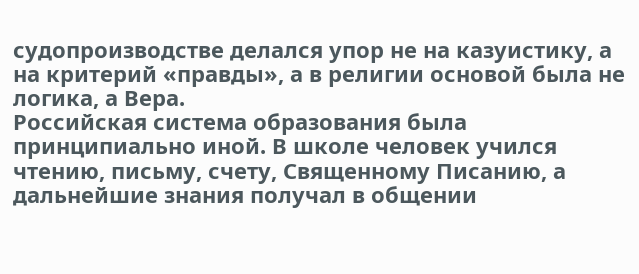судопроизводстве делался упор не на казуистику, а на критерий «правды», а в религии основой была не логика, а Вера.
Российская система образования была принципиально иной. В школе человек учился чтению, письму, счету, Священному Писанию, а дальнейшие знания получал в общении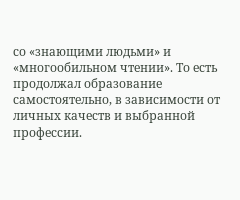со «знающими людьми» и «многообильном чтении». То есть продолжал образование самостоятельно, в зависимости от личных качеств и выбранной профессии.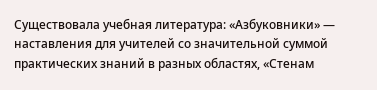Существовала учебная литература: «Азбуковники» — наставления для учителей со значительной суммой практических знаний в разных областях, «Стенам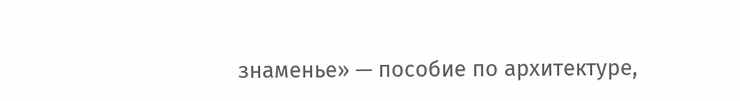знаменье» — пособие по архитектуре,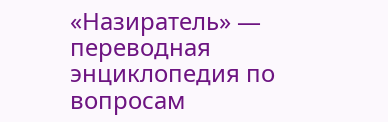«Назиратель» — переводная энциклопедия по вопросам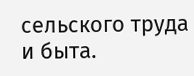сельского труда и быта.